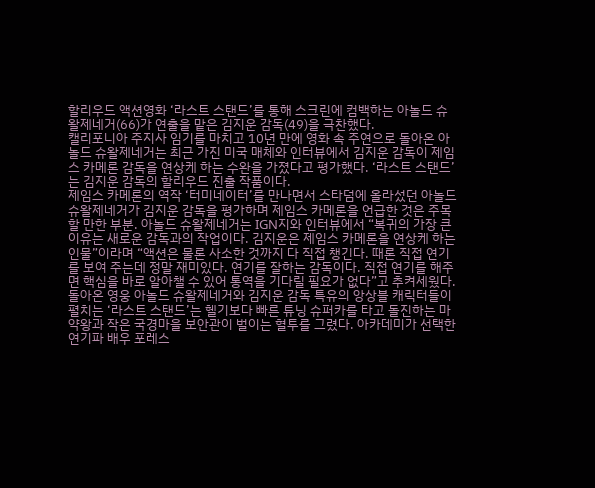할리우드 액션영화 ‘라스트 스탠드’를 통해 스크린에 컴백하는 아놀드 슈왈제네거(66)가 연출을 맡은 김지운 감독(49)을 극찬했다.
캘리포니아 주지사 임기를 마치고 10년 만에 영화 속 주연으로 돌아온 아놀드 슈왈제네거는 최근 가진 미국 매체와 인터뷰에서 김지운 감독이 제임스 카메론 감독을 연상케 하는 수완을 가졌다고 평가했다. ‘라스트 스탠드’는 김지운 감독의 할리우드 진출 작품이다.
제임스 카메론의 역작 ‘터미네이터’를 만나면서 스타덤에 올라섰던 아놀드 슈왈제네거가 김지운 감독을 평가하며 제임스 카메론을 언급한 것은 주목할 만한 부분. 아놀드 슈왈제네거는 IGN지와 인터뷰에서 “복귀의 가장 큰 이유는 새로운 감독과의 작업이다. 김지운은 제임스 카메론을 연상케 하는 인물”이라며 “액션은 물론 사소한 것까지 다 직접 챙긴다. 때론 직접 연기를 보여 주는데 정말 재미있다. 연기를 잘하는 감독이다. 직접 연기를 해주면 핵심을 바로 알아챌 수 있어 통역을 기다릴 필요가 없다”고 추켜세웠다.
돌아온 영웅 아놀드 슈왈제네거와 김지운 감독 특유의 앙상블 캐릭터들이 펼치는 ‘라스트 스탠드’는 헬기보다 빠른 튜닝 슈퍼카를 타고 돌진하는 마약왕과 작은 국경마을 보안관이 벌이는 혈투를 그렸다. 아카데미가 선택한 연기파 배우 포레스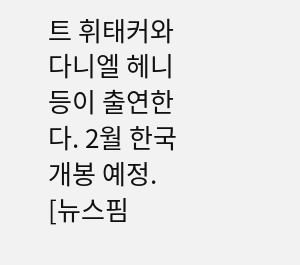트 휘태커와 다니엘 헤니 등이 출연한다. 2월 한국 개봉 예정.
[뉴스핌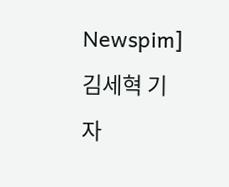Newspim] 김세혁 기자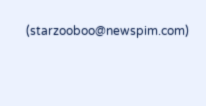(starzooboo@newspim.com)